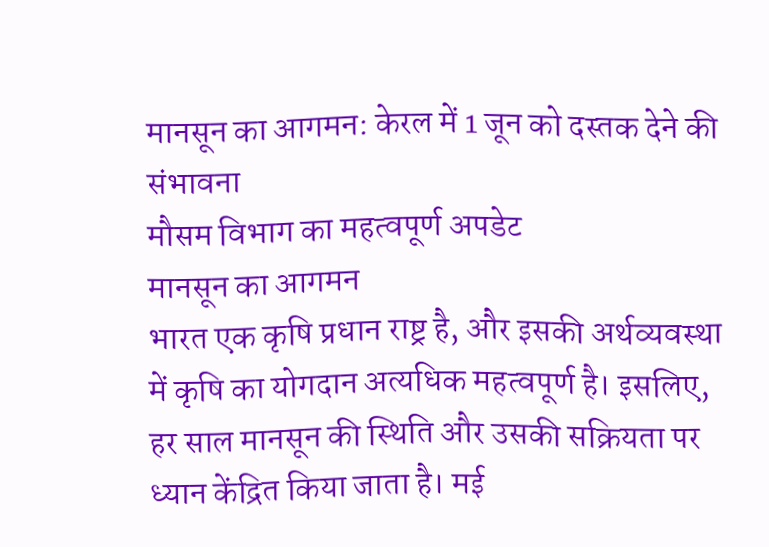मानसून का आगमन: केरल में 1 जून को दस्तक देने की संभावना
मौसम विभाग का महत्वपूर्ण अपडेट
मानसून का आगमन
भारत एक कृषि प्रधान राष्ट्र है, और इसकी अर्थव्यवस्था में कृषि का योगदान अत्यधिक महत्वपूर्ण है। इसलिए, हर साल मानसून की स्थिति और उसकी सक्रियता पर ध्यान केंद्रित किया जाता है। मई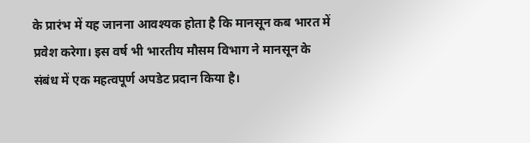के प्रारंभ में यह जानना आवश्यक होता है कि मानसून कब भारत में प्रवेश करेगा। इस वर्ष भी भारतीय मौसम विभाग ने मानसून के संबंध में एक महत्वपूर्ण अपडेट प्रदान किया है।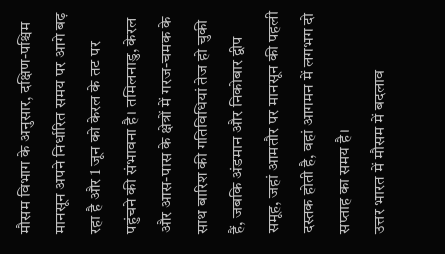मौसम विभाग के अनुसार, दक्षिण-पश्चिम मानसून अपने निर्धारित समय पर आगे बढ़ रहा है और 1 जून को केरल के तट पर पहुंचने की संभावना है। तमिलनाडु, केरल और आस-पास के क्षेत्रों में गरज-चमक के साथ बारिश की गतिविधियां तेज हो चुकी हैं, जबकि अंडमान और निकोबार द्वीप समूह, जहां आमतौर पर मानसून की पहली दस्तक होती है, वहां आगमन में लगभग दो सप्ताह का समय है।
उत्तर भारत में मौसम में बदलाव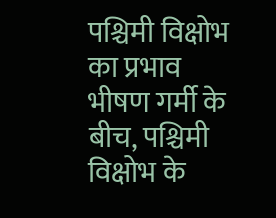पश्चिमी विक्षोभ का प्रभाव
भीषण गर्मी के बीच, पश्चिमी विक्षोभ के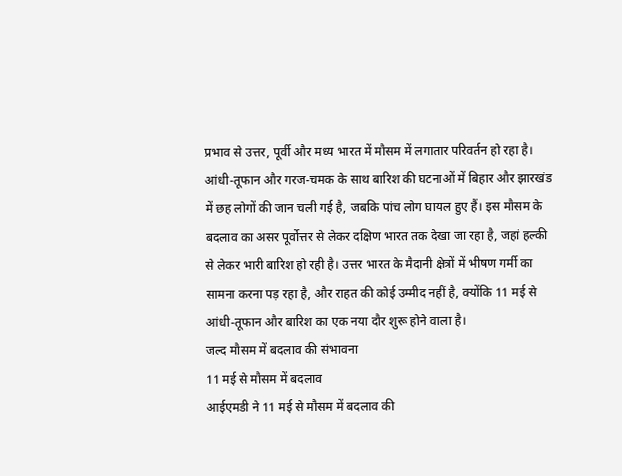प्रभाव से उत्तर, पूर्वी और मध्य भारत में मौसम में लगातार परिवर्तन हो रहा है। आंधी-तूफान और गरज-चमक के साथ बारिश की घटनाओं में बिहार और झारखंड में छह लोगों की जान चली गई है, जबकि पांच लोग घायल हुए हैं। इस मौसम के बदलाव का असर पूर्वोत्तर से लेकर दक्षिण भारत तक देखा जा रहा है, जहां हल्की से लेकर भारी बारिश हो रही है। उत्तर भारत के मैदानी क्षेत्रों में भीषण गर्मी का सामना करना पड़ रहा है, और राहत की कोई उम्मीद नहीं है, क्योंकि 11 मई से आंधी-तूफान और बारिश का एक नया दौर शुरू होने वाला है।
जल्द मौसम में बदलाव की संभावना
11 मई से मौसम में बदलाव
आईएमडी ने 11 मई से मौसम में बदलाव की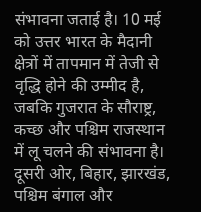संभावना जताई है। 10 मई को उत्तर भारत के मैदानी क्षेत्रों में तापमान में तेजी से वृद्धि होने की उम्मीद है, जबकि गुजरात के सौराष्ट्र, कच्छ और पश्चिम राजस्थान में लू चलने की संभावना है। दूसरी ओर, बिहार, झारखंड, पश्चिम बंगाल और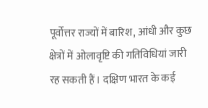पूर्वोत्तर राज्यों में बारिश, आंधी और कुछ क्षेत्रों में ओलावृष्टि की गतिविधियां जारी रह सकती हैं। दक्षिण भारत के कई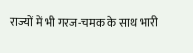राज्यों में भी गरज-चमक के साथ भारी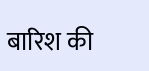बारिश की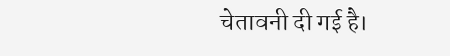चेतावनी दी गई है।